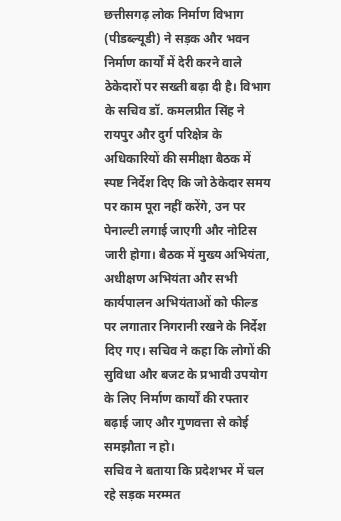छत्तीसगढ़ लोक निर्माण विभाग (पीडब्ल्यूडी) ने सड़क और भवन निर्माण कार्यों में देरी करने वाले ठेकेदारों पर सख्ती बढ़ा दी है। विभाग के सचिव डॉ. कमलप्रीत सिंह ने रायपुर और दुर्ग परिक्षेत्र के अधिकारियों की समीक्षा बैठक में स्पष्ट निर्देश दिए कि जो ठेकेदार समय पर काम पूरा नहीं करेंगे, उन पर पेनाल्टी लगाई जाएगी और नोटिस जारी होगा। बैठक में मुख्य अभियंता, अधीक्षण अभियंता और सभी कार्यपालन अभियंताओं को फील्ड पर लगातार निगरानी रखने के निर्देश दिए गए। सचिव ने कहा कि लोगों की सुविधा और बजट के प्रभावी उपयोग के लिए निर्माण कार्यों की रफ्तार बढ़ाई जाए और गुणवत्ता से कोई समझौता न हो।
सचिव ने बताया कि प्रदेशभर में चल रहे सड़क मरम्मत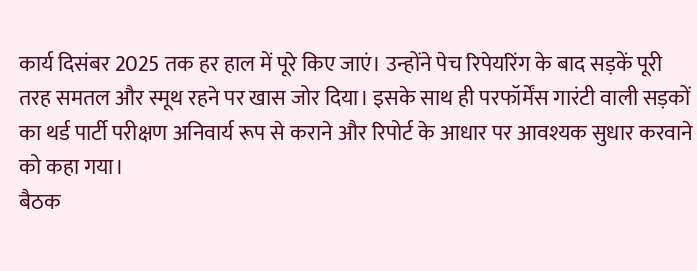कार्य दिसंबर 2025 तक हर हाल में पूरे किए जाएं। उन्होंने पेच रिपेयरिंग के बाद सड़कें पूरी तरह समतल और स्मूथ रहने पर खास जोर दिया। इसके साथ ही परफॉर्मेंस गारंटी वाली सड़कों का थर्ड पार्टी परीक्षण अनिवार्य रूप से कराने और रिपोर्ट के आधार पर आवश्यक सुधार करवाने को कहा गया।
बैठक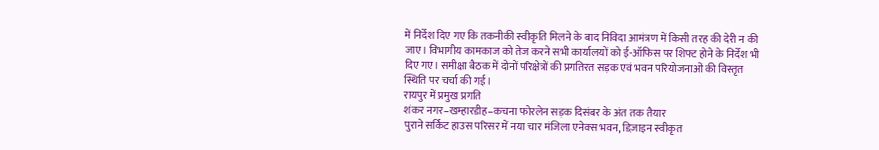में निर्देश दिए गए कि तकनीकी स्वीकृति मिलने के बाद निविदा आमंत्रण में किसी तरह की देरी न की जाए। विभागीय कामकाज को तेज करने सभी कार्यालयों को ई-ऑफिस पर शिफ्ट होने के निर्देश भी दिए गए। समीक्षा बैठक में दोनों परिक्षेत्रों की प्रगतिरत सड़क एवं भवन परियोजनाओं की विस्तृत स्थिति पर चर्चा की गई।
रायपुर में प्रमुख प्रगति
शंकर नगर–खम्हारडीह–कचना फोरलेन सड़क दिसंबर के अंत तक तैयार
पुराने सर्किट हाउस परिसर में नया चार मंजिला एनेक्स भवन, डिज़ाइन स्वीकृत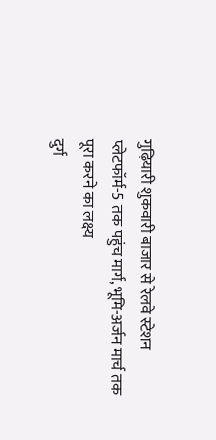गुढ़ियारी शुकवारी बाजार से रेलवे स्टेशन प्लेटफॉर्म-5 तक पहुंच मार्ग, भूमि-अर्जन मार्च तक पूरा करने का लक्ष्य
दुर्ग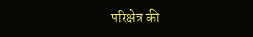परिक्षेत्र की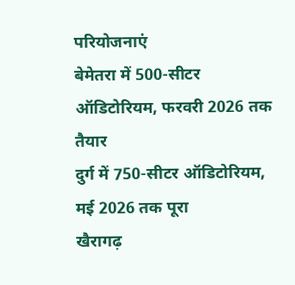परियोजनाएं
बेमेतरा में 500-सीटर ऑडिटोरियम, फरवरी 2026 तक तैयार
दुर्ग में 750-सीटर ऑडिटोरियम, मई 2026 तक पूरा
खैरागढ़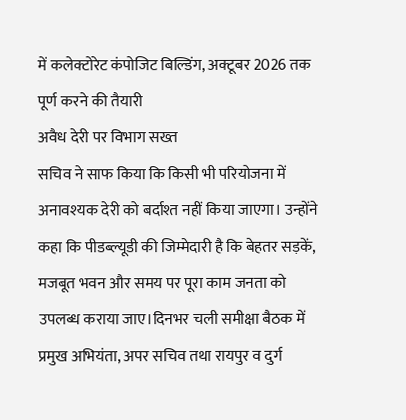में कलेक्टोरेट कंपोजिट बिल्डिंग, अक्टूबर 2026 तक पूर्ण करने की तैयारी
अवैध देरी पर विभाग सख्त
सचिव ने साफ किया कि किसी भी परियोजना में अनावश्यक देरी को बर्दाश्त नहीं किया जाएगा। उन्होंने कहा कि पीडब्ल्यूडी की जिम्मेदारी है कि बेहतर सड़कें, मजबूत भवन और समय पर पूरा काम जनता को उपलब्ध कराया जाए।दिनभर चली समीक्षा बैठक में प्रमुख अभियंता, अपर सचिव तथा रायपुर व दुर्ग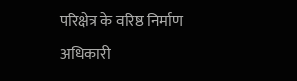परिक्षेत्र के वरिष्ठ निर्माण अधिकारी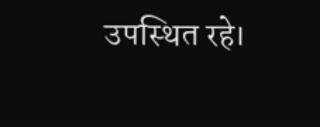उपस्थित रहे।